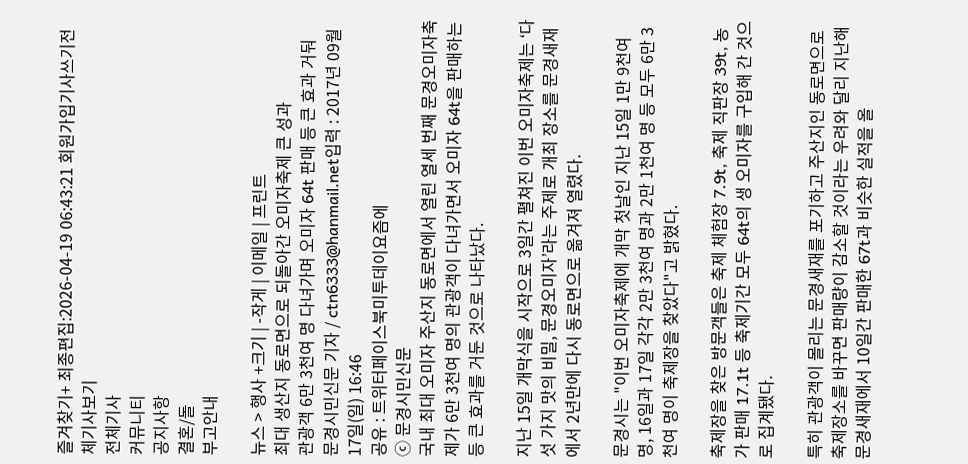즐겨찾기+ 최종편집:2026-04-19 06:43:21 회원가입기사쓰기전체기사보기
전체기사
커뮤니티
공지사항
결혼/돌
부고안내

뉴스 > 행사 +크기 | -작게 | 이메일 | 프린트
최대 생산지 동로면으로 되돌아간 오미자축제 큰 성과
관광객 6만 3천여 명 다녀가며 오미자 64t 판매 등 큰 효과 거둬
문경시민신문 기자 / ctn6333@hanmail.net입력 : 2017년 09월 17일(일) 16:46
공유 : 트위터페이스북미투데이요즘에
ⓒ 문경시민신문
국내 최대 오미자 주산지 동로면에서 열린 열세 번째 문경오미자축제가 6만 3천여 명의 관광객이 다녀가면서 오미자 64t을 판매하는 등 큰 효과를 거둔 것으로 나타났다.

지난 15일 개막식을 시작으로 3일간 펼쳐진 이번 오미자축제는 ‘다섯 가지 맛의 비밀, 문경오미자’라는 주제로 개최 장소를 문경새재에서 2년만에 다시 동로면으로 옮겨져 열렸다.

문경시는 "이번 오미자축제에 개막 첫날인 지난 15일 1만 9천여 명, 16일과 17일 각각 2만 3천여 명과 2만 1천여 명 등 모두 6만 3천여 명이 축제장을 찾았다"고 밝혔다.

축제장을 찾은 방문객들은 축제 체험장 7.9t, 축제 직판장 39t, 농가 판매 17.1t 등 축제기간 모두 64t의 생 오미자를 구입해 간 것으로 집계됐다.

특히 관광객이 몰리는 문경새재를 포기하고 주산지인 동로면으로 축제장소를 바꾸면 판매량이 감소할 것이라는 우려와 달리 지난해 문경새재에서 10일간 판매한 67t과 비슷한 실적을 올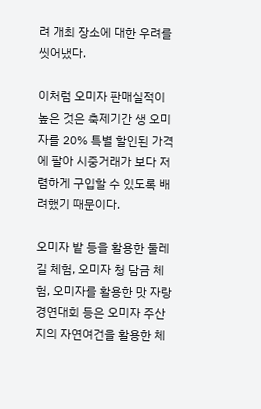려 개최 장소에 대한 우려를 씻어냈다.

이처럼 오미자 판매실적이 높은 것은 축제기간 생 오미자를 20% 특별 할인된 가격에 팔아 시중거래가 보다 저렴하게 구입할 수 있도록 배려했기 때문이다.

오미자 밭 등을 활용한 둘레길 체험, 오미자 청 담금 체험, 오미자를 활용한 맛 자랑 경연대회 등은 오미자 주산지의 자연여건을 활용한 체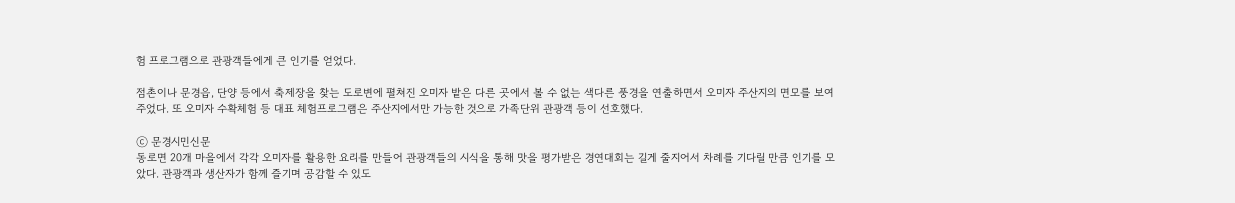험 프로그램으로 관광객들에게 큰 인기를 얻었다.

점촌이나 문경읍, 단양 등에서 축제장을 찾는 도로변에 펼쳐진 오미자 밭은 다른 곳에서 볼 수 없는 색다른 풍경을 연출하면서 오미자 주산지의 면모를 보여주었다. 또 오미자 수확체험 등 대표 체험프로그램은 주산지에서만 가능한 것으로 가족단위 관광객 등이 선호했다.

ⓒ 문경시민신문
동로면 20개 마을에서 각각 오미자를 활용한 요리를 만들어 관광객들의 시식을 통해 맛을 평가받은 경연대회는 길게 줄지어서 차례를 기다릴 만큼 인기를 모았다. 관광객과 생산자가 함께 즐기며 공감할 수 있도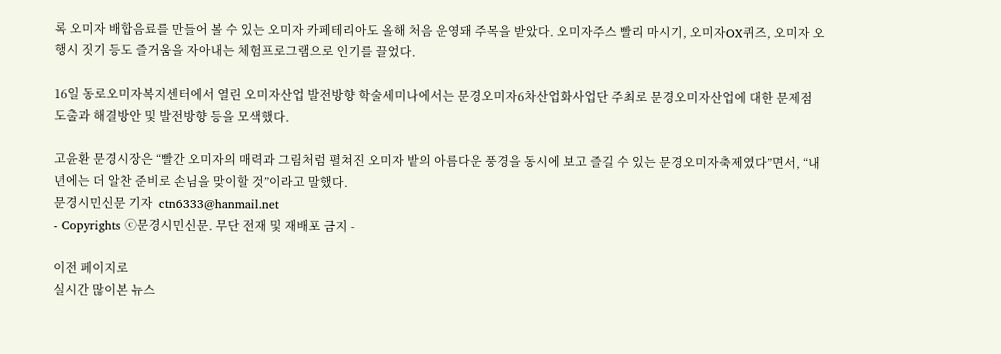록 오미자 배합음료를 만들어 볼 수 있는 오미자 카페테리아도 올해 처음 운영돼 주목을 받았다. 오미자주스 빨리 마시기, 오미자OX퀴즈, 오미자 오행시 짓기 등도 즐거움을 자아내는 체험프로그램으로 인기를 끌었다.

16일 동로오미자복지센터에서 열린 오미자산업 발전방향 학술세미나에서는 문경오미자6차산업화사업단 주최로 문경오미자산업에 대한 문제점 도출과 해결방안 및 발전방향 등을 모색했다.

고윤환 문경시장은 “빨간 오미자의 매력과 그림처럼 펼쳐진 오미자 밭의 아름다운 풍경을 동시에 보고 즐길 수 있는 문경오미자축제였다”면서, “내년에는 더 알찬 준비로 손님을 맞이할 것”이라고 말했다.
문경시민신문 기자  ctn6333@hanmail.net
- Copyrights ⓒ문경시민신문. 무단 전재 및 재배포 금지 -

이전 페이지로
실시간 많이본 뉴스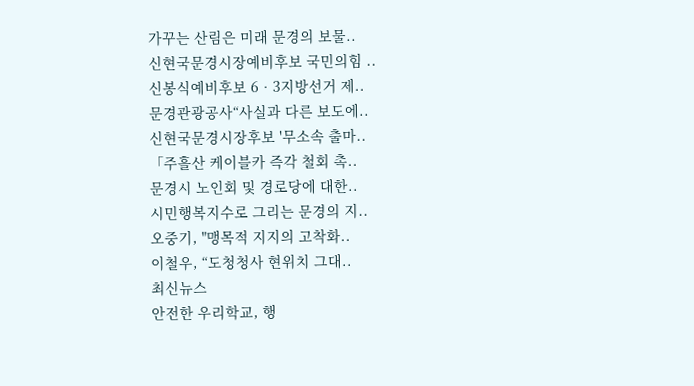가꾸는 산림은 미래 문경의 보물..
신현국문경시장예비후보 국민의힘 ..
신봉식예비후보 6‧3지방선거 제..
문경관광공사“사실과 다른 보도에..
신현국문경시장후보 '무소속 출마..
「주흘산 케이블카 즉각 철회 촉..
문경시 노인회 및 경로당에 대한..
시민행복지수로 그리는 문경의 지..
오중기, "맹목적 지지의 고착화..
이철우, “도청청사 현위치 그대..
최신뉴스
안전한 우리학교, 행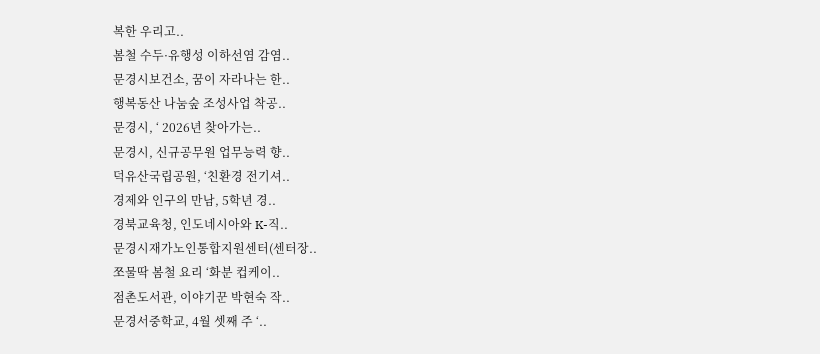복한 우리고..
봄철 수두·유행성 이하선염 감염..
문경시보건소, 꿈이 자라나는 한..
행복동산 나눔숲 조성사업 착공..
문경시, ‘ 2026년 찾아가는..
문경시, 신규공무원 업무능력 향..
덕유산국립공원, ‘친환경 전기셔..
경제와 인구의 만남, 5학년 경..
경북교육청, 인도네시아와 K-직..
문경시재가노인통합지원센터(센터장..
쪼물딱 봄철 요리 ‘화분 컵케이..
점촌도서관, 이야기꾼 박현숙 작..
문경서중학교, 4월 셋째 주 ‘..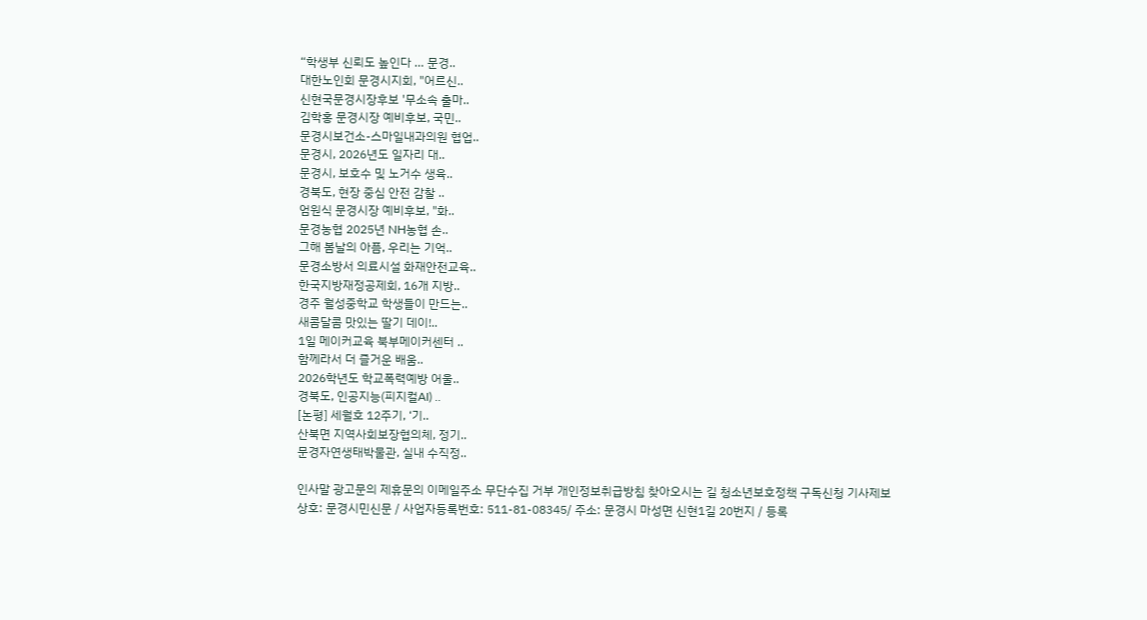“학생부 신뢰도 높인다 … 문경..
대한노인회 문경시지회, "어르신..
신현국문경시장후보 '무소속 출마..
김학홍 문경시장 예비후보, 국민..
문경시보건소-스마일내과의원 협업..
문경시, 2026년도 일자리 대..
문경시, 보호수 및 노거수 생육..
경북도, 현장 중심 안전 감찰 ..
엄원식 문경시장 예비후보, "화..
문경농협 2025년 NH농협 손..
그해 봄날의 아픔, 우리는 기억..
문경소방서 의료시설 화재안전교육..
한국지방재정공제회, 16개 지방..
경주 월성중학교 학생들이 만드는..
새콤달콤 맛있는 딸기 데이!..
1일 메이커교육 북부메이커센터 ..
함께라서 더 즐거운 배움..
2026학년도 학교폭력예방 어울..
경북도, 인공지능(피지컬AI) ..
[논평] 세월호 12주기, ‘기..
산북면 지역사회보장협의체, 정기..
문경자연생태박물관, 실내 수직정..

인사말 광고문의 제휴문의 이메일주소 무단수집 거부 개인정보취급방침 찾아오시는 길 청소년보호정책 구독신청 기사제보
상호: 문경시민신문 / 사업자등록번호: 511-81-08345/ 주소: 문경시 마성면 신현1길 20번지 / 등록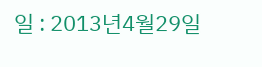일 : 2013년4월29일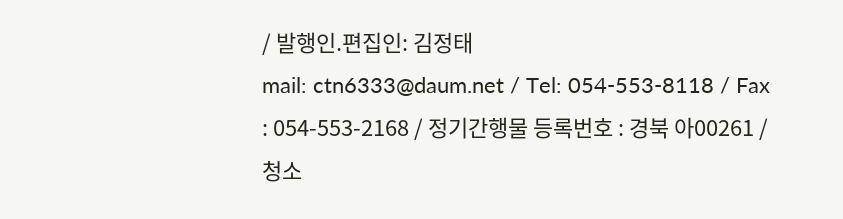/ 발행인.편집인: 김정태
mail: ctn6333@daum.net / Tel: 054-553-8118 / Fax : 054-553-2168 / 정기간행물 등록번호 : 경북 아00261 / 청소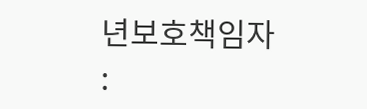년보호책임자 :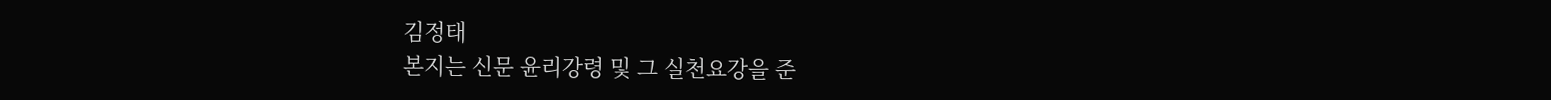김정태
본지는 신문 윤리강령 및 그 실천요강을 준